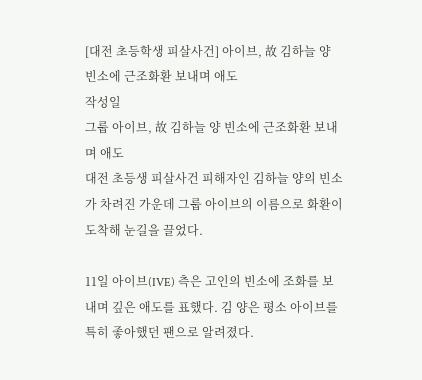[대전 초등학생 피살사건] 아이브, 故 김하늘 양 빈소에 근조화환 보내며 애도
작성일
그룹 아이브, 故 김하늘 양 빈소에 근조화환 보내며 애도
대전 초등생 피살사건 피해자인 김하늘 양의 빈소가 차려진 가운데 그룹 아이브의 이름으로 화환이 도착해 눈길을 끌었다.

11일 아이브(IVE) 측은 고인의 빈소에 조화를 보내며 깊은 애도를 표했다. 김 양은 평소 아이브를 특히 좋아했던 팬으로 알려졌다.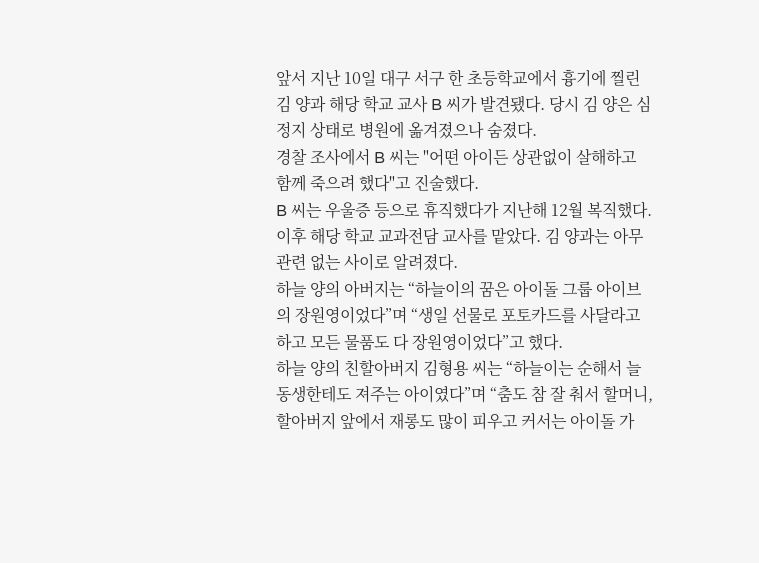앞서 지난 10일 대구 서구 한 초등학교에서 흉기에 찔린 김 양과 해당 학교 교사 B 씨가 발견됐다. 당시 김 양은 심정지 상태로 병원에 옮겨졌으나 숨졌다.
경찰 조사에서 B 씨는 "어떤 아이든 상관없이 살해하고 함께 죽으려 했다"고 진술했다.
B 씨는 우울증 등으로 휴직했다가 지난해 12월 복직했다. 이후 해당 학교 교과전담 교사를 맡았다. 김 양과는 아무 관련 없는 사이로 알려졌다.
하늘 양의 아버지는 “하늘이의 꿈은 아이돌 그룹 아이브의 장원영이었다”며 “생일 선물로 포토카드를 사달라고 하고 모든 물품도 다 장원영이었다”고 했다.
하늘 양의 친할아버지 김형용 씨는 “하늘이는 순해서 늘 동생한테도 져주는 아이였다”며 “춤도 참 잘 춰서 할머니, 할아버지 앞에서 재롱도 많이 피우고 커서는 아이돌 가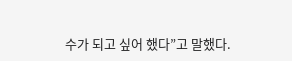수가 되고 싶어 했다”고 말했다.